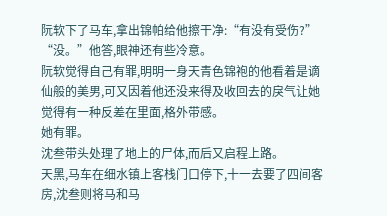阮软下了马车,拿出锦帕给他擦干净:“有没有受伤?”
“没。”他答,眼神还有些冷意。
阮软觉得自己有罪,明明一身天青色锦袍的他看着是谪仙般的美男,可又因着他还没来得及收回去的戾气让她觉得有一种反差在里面,格外带感。
她有罪。
沈叁带头处理了地上的尸体,而后又启程上路。
天黑,马车在细水镇上客栈门口停下,十一去要了四间客房,沈叁则将马和马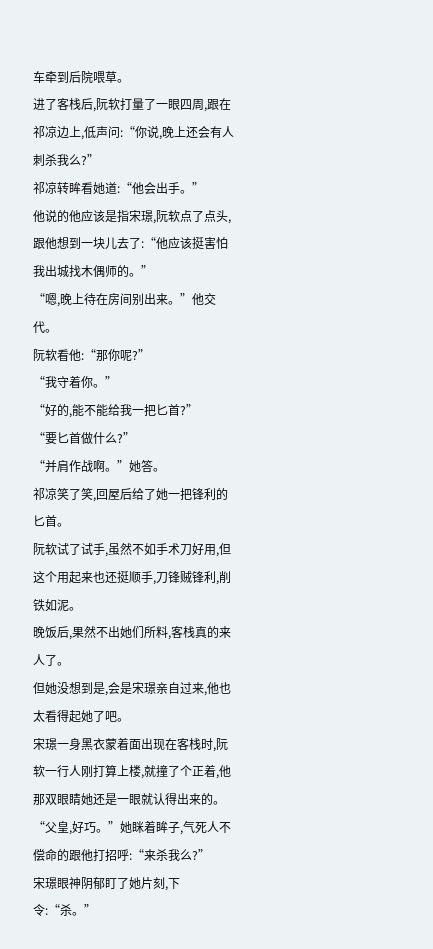车牵到后院喂草。
进了客栈后,阮软打量了一眼四周,跟在祁凉边上,低声问:“你说,晚上还会有人刺杀我么?”
祁凉转眸看她道:“他会出手。”
他说的他应该是指宋璟,阮软点了点头,跟他想到一块儿去了:“他应该挺害怕我出城找木偶师的。”
“嗯,晚上待在房间别出来。”他交代。
阮软看他:“那你呢?”
“我守着你。”
“好的,能不能给我一把匕首?”
“要匕首做什么?”
“并肩作战啊。”她答。
祁凉笑了笑,回屋后给了她一把锋利的匕首。
阮软试了试手,虽然不如手术刀好用,但这个用起来也还挺顺手,刀锋贼锋利,削铁如泥。
晚饭后,果然不出她们所料,客栈真的来人了。
但她没想到是,会是宋璟亲自过来,他也太看得起她了吧。
宋璟一身黑衣蒙着面出现在客栈时,阮软一行人刚打算上楼,就撞了个正着,他那双眼睛她还是一眼就认得出来的。
“父皇,好巧。”她眯着眸子,气死人不偿命的跟他打招呼:“来杀我么?”
宋璟眼神阴郁盯了她片刻,下令:“杀。”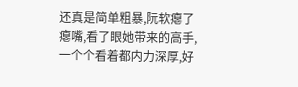还真是简单粗暴,阮软瘪了瘪嘴,看了眼她带来的高手,一个个看着都内力深厚,好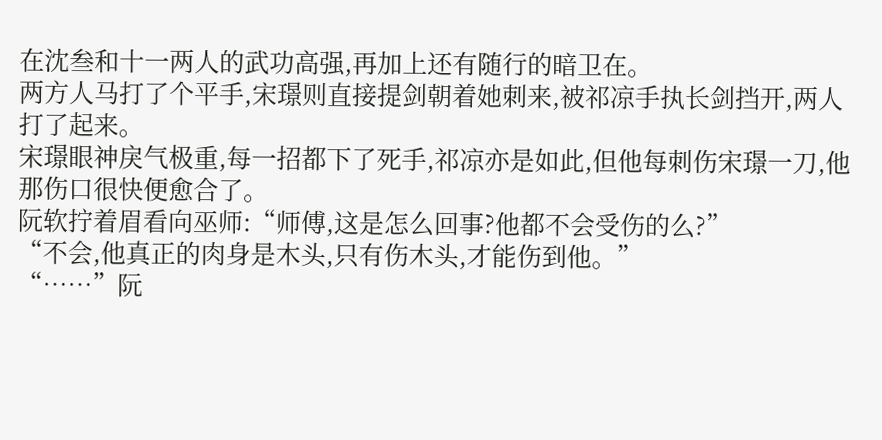在沈叁和十一两人的武功高强,再加上还有随行的暗卫在。
两方人马打了个平手,宋璟则直接提剑朝着她刺来,被祁凉手执长剑挡开,两人打了起来。
宋璟眼神戾气极重,每一招都下了死手,祁凉亦是如此,但他每刺伤宋璟一刀,他那伤口很快便愈合了。
阮软拧着眉看向巫师:“师傅,这是怎么回事?他都不会受伤的么?”
“不会,他真正的肉身是木头,只有伤木头,才能伤到他。”
“……”阮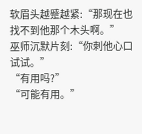软眉头越蹙越紧:“那现在也找不到他那个木头啊。”
巫师沉默片刻:“你刺他心口试试。”
“有用吗?”
“可能有用。”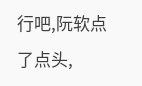行吧,阮软点了点头,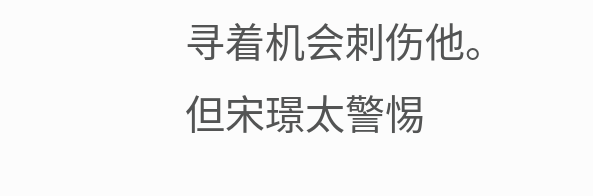寻着机会刺伤他。
但宋璟太警惕